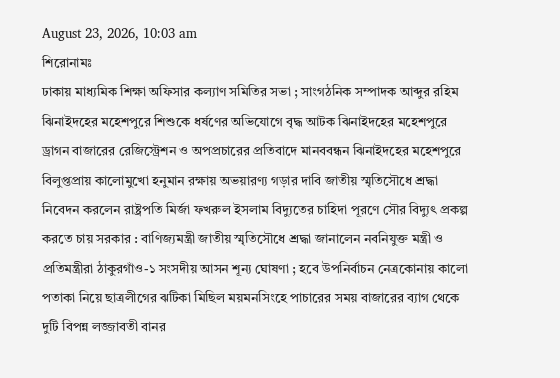August 23, 2026, 10:03 am
শিরোনামঃ
ঢাকায় মাধ্যমিক শিক্ষা অফিসার কল্যাণ সমিতির সভা ; সাংগঠনিক সম্পাদক আব্দুর রহিম ঝিনাইদহের মহেশপুরে শিশুকে ধর্ষণের অভিযোগে বৃদ্ধ আটক ঝিনাইদহের মহেশপুরে ড্রাগন বাজারের রেজিস্ট্রেশন ও অপপ্রচারের প্রতিবাদে মানববন্ধন ঝিনাইদহের মহেশপুরে বিলুপ্তপ্রায় কালোমুখো হনুমান রক্ষায় অভয়ারণ্য গড়ার দাবি জাতীয় স্মৃতিসৌধে শ্রদ্ধা নিবেদন করলেন রাষ্ট্রপতি মির্জা ফখরুল ইসলাম বিদ্যুতের চাহিদা পূরণে সৌর বিদ্যুৎ প্রকল্প করতে চায় সরকার : বাণিজ্যমন্ত্রী জাতীয় স্মৃতিসৌধে শ্রদ্ধা জানালেন নবনিযুক্ত মন্ত্রী ও প্রতিমন্ত্রীরা ঠাকুরগাঁও-১ সংসদীয় আসন শূন্য ঘোষণা ; হবে উপনির্বাচন নেত্রকোনায় কালো পতাকা নিয়ে ছাত্রলীগের ঝটিকা মিছিল ময়মনসিংহে পাচারের সময় বাজারের ব্যাগ থেকে দুটি বিপন্ন লজ্জাবতী বানর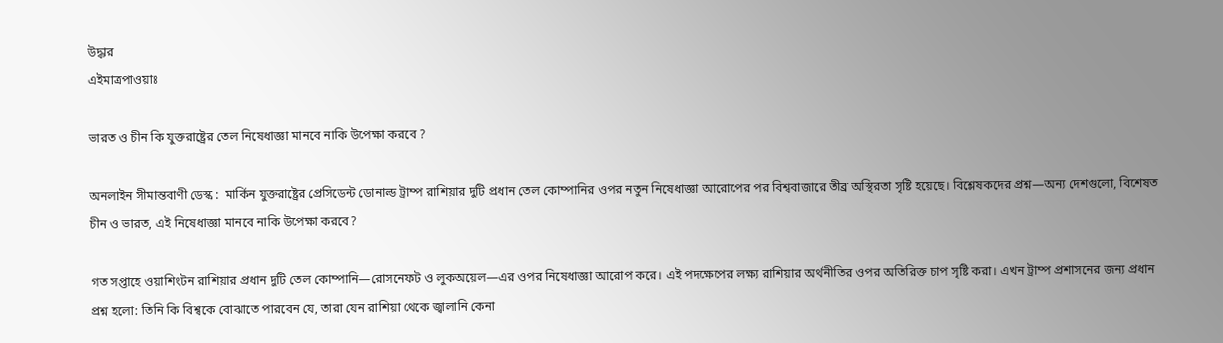উদ্ধার
এইমাত্রপাওয়াঃ

ভারত ও চীন কি যুক্তরাষ্ট্রের তেল নিষেধাজ্ঞা মানবে নাকি উপেক্ষা করবে ?

অনলাইন সীমান্তবাণী ডেস্ক :  মার্কিন যুক্তরাষ্ট্রের প্রেসিডেন্ট ডোনাল্ড ট্রাম্প রাশিয়ার দুটি প্রধান তেল কোম্পানির ওপর নতুন নিষেধাজ্ঞা আরোপের পর বিশ্ববাজারে তীব্র অস্থিরতা সৃষ্টি হয়েছে। বিশ্লেষকদের প্রশ্ন—অন্য দেশগুলো, বিশেষত চীন ও ভারত, এই নিষেধাজ্ঞা মানবে নাকি উপেক্ষা করবে?

গত সপ্তাহে ওয়াশিংটন রাশিয়ার প্রধান দুটি তেল কোম্পানি—রোসনেফট ও লুকঅয়েল—এর ওপর নিষেধাজ্ঞা আরোপ করে। এই পদক্ষেপের লক্ষ্য রাশিয়ার অর্থনীতির ওপর অতিরিক্ত চাপ সৃষ্টি করা। এখন ট্রাম্প প্রশাসনের জন্য প্রধান প্রশ্ন হলো: তিনি কি বিশ্বকে বোঝাতে পারবেন যে, তারা যেন রাশিয়া থেকে জ্বালানি কেনা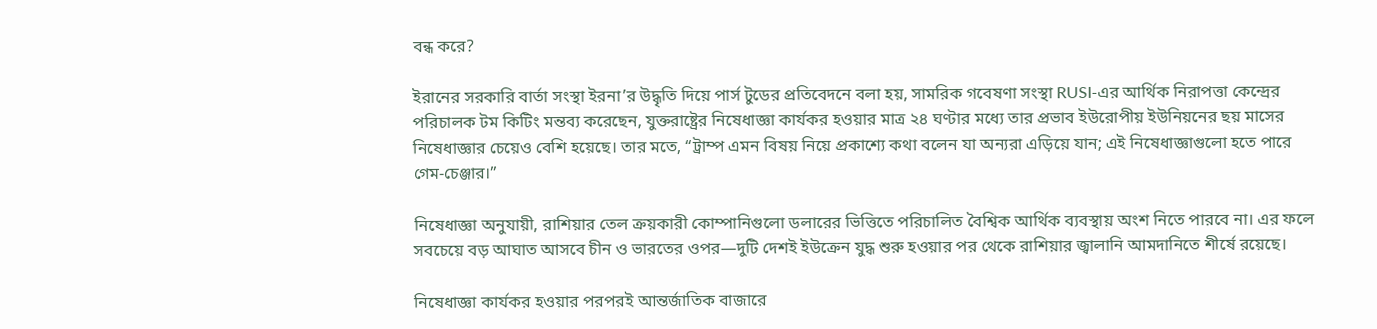বন্ধ করে?

ইরানের সরকারি বার্তা সংস্থা ইরনা’র উদ্ধৃতি দিয়ে পার্স টুডের প্রতিবেদনে বলা হয়, সামরিক গবেষণা সংস্থা RUSI-এর আর্থিক নিরাপত্তা কেন্দ্রের পরিচালক টম কিটিং মন্তব্য করেছেন, যুক্তরাষ্ট্রের নিষেধাজ্ঞা কার্যকর হওয়ার মাত্র ২৪ ঘণ্টার মধ্যে তার প্রভাব ইউরোপীয় ইউনিয়নের ছয় মাসের নিষেধাজ্ঞার চেয়েও বেশি হয়েছে। তার মতে, “ট্রাম্প এমন বিষয় নিয়ে প্রকাশ্যে কথা বলেন যা অন্যরা এড়িয়ে যান; এই নিষেধাজ্ঞাগুলো হতে পারে গেম-চেঞ্জার।”

নিষেধাজ্ঞা অনুযায়ী, রাশিয়ার তেল ক্রয়কারী কোম্পানিগুলো ডলারের ভিত্তিতে পরিচালিত বৈশ্বিক আর্থিক ব্যবস্থায় অংশ নিতে পারবে না। এর ফলে সবচেয়ে বড় আঘাত আসবে চীন ও ভারতের ওপর—দুটি দেশই ইউক্রেন যুদ্ধ শুরু হওয়ার পর থেকে রাশিয়ার জ্বালানি আমদানিতে শীর্ষে রয়েছে।

নিষেধাজ্ঞা কার্যকর হওয়ার পরপরই আন্তর্জাতিক বাজারে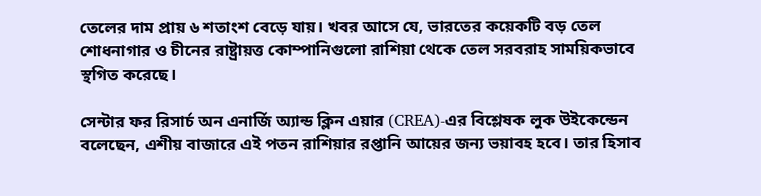তেলের দাম প্রায় ৬ শতাংশ বেড়ে যায়। খবর আসে যে, ভারতের কয়েকটি বড় তেল শোধনাগার ও চীনের রাষ্ট্রায়ত্ত কোম্পানিগুলো রাশিয়া থেকে তেল সরবরাহ সাময়িকভাবে স্থগিত করেছে।

সেন্টার ফর রিসার্চ অন এনার্জি অ্যান্ড ক্লিন এয়ার (CREA)-এর বিশ্লেষক লুক উইকেন্ডেন বলেছেন, এশীয় বাজারে এই পতন রাশিয়ার রপ্তানি আয়ের জন্য ভয়াবহ হবে। তার হিসাব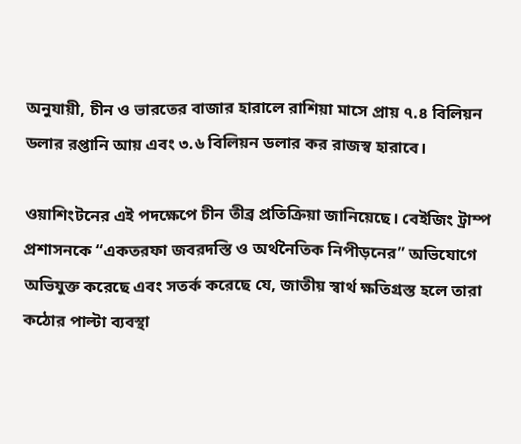অনুযায়ী, চীন ও ভারতের বাজার হারালে রাশিয়া মাসে প্রায় ৭.৪ বিলিয়ন ডলার রপ্তানি আয় এবং ৩.৬ বিলিয়ন ডলার কর রাজস্ব হারাবে।

ওয়াশিংটনের এই পদক্ষেপে চীন তীব্র প্রতিক্রিয়া জানিয়েছে। বেইজিং ট্রাম্প প্রশাসনকে “একতরফা জবরদস্তি ও অর্থনৈতিক নিপীড়নের” অভিযোগে অভিযুক্ত করেছে এবং সতর্ক করেছে যে, জাতীয় স্বার্থ ক্ষতিগ্রস্ত হলে তারা কঠোর পাল্টা ব্যবস্থা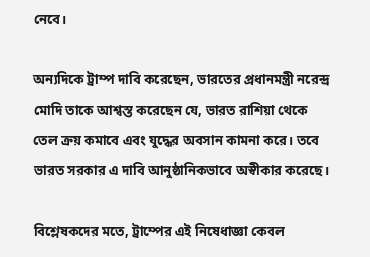নেবে।

অন্যদিকে ট্রাম্প দাবি করেছেন, ভারতের প্রধানমন্ত্রী নরেন্দ্র মোদি তাকে আশ্বস্ত করেছেন যে, ভারত রাশিয়া থেকে তেল ক্রয় কমাবে এবং যুদ্ধের অবসান কামনা করে। তবে ভারত সরকার এ দাবি আনুষ্ঠানিকভাবে অস্বীকার করেছে।

বিশ্লেষকদের মতে, ট্রাম্পের এই নিষেধাজ্ঞা কেবল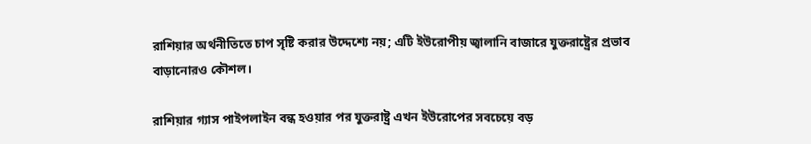রাশিয়ার অর্থনীতিতে চাপ সৃষ্টি করার উদ্দেশ্যে নয়; এটি ইউরোপীয় জ্বালানি বাজারে যুক্তরাষ্ট্রের প্রভাব বাড়ানোরও কৌশল।

রাশিয়ার গ্যাস পাইপলাইন বন্ধ হওয়ার পর যুক্তরাষ্ট্র এখন ইউরোপের সবচেয়ে বড়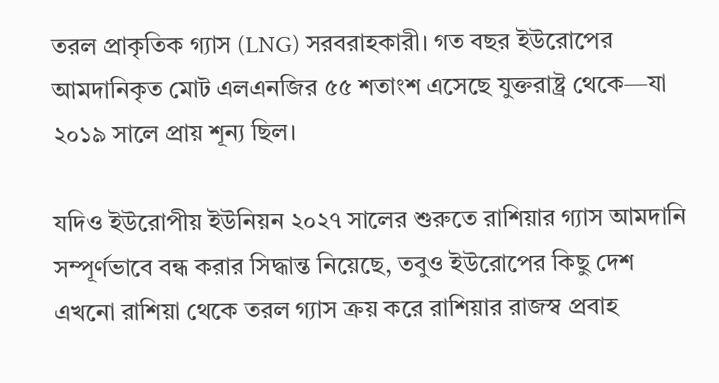তরল প্রাকৃতিক গ্যাস (LNG) সরবরাহকারী। গত বছর ইউরোপের আমদানিকৃত মোট এলএনজির ৫৫ শতাংশ এসেছে যুক্তরাষ্ট্র থেকে—যা ২০১৯ সালে প্রায় শূন্য ছিল।

যদিও ইউরোপীয় ইউনিয়ন ২০২৭ সালের শুরুতে রাশিয়ার গ্যাস আমদানি সম্পূর্ণভাবে বন্ধ করার সিদ্ধান্ত নিয়েছে, তবুও ইউরোপের কিছু দেশ এখনো রাশিয়া থেকে তরল গ্যাস ক্রয় করে রাশিয়ার রাজস্ব প্রবাহ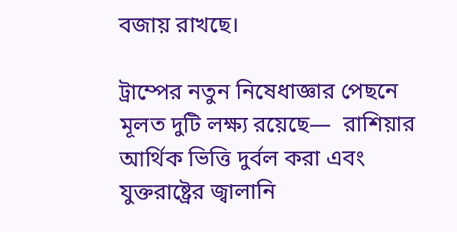বজায় রাখছে।

ট্রাম্পের নতুন নিষেধাজ্ঞার পেছনে মূলত দুটি লক্ষ্য রয়েছে—  রাশিয়ার আর্থিক ভিত্তি দুর্বল করা এবং  যুক্তরাষ্ট্রের জ্বালানি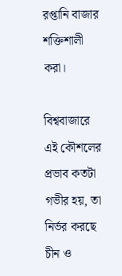রপ্তানি বাজার শক্তিশালী করা।

বিশ্ববাজারে এই কৌশলের প্রভাব কতটা গভীর হয়, তা নির্ভর করছে চীন ও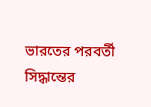ভারতের পরবর্তী সিদ্ধান্তের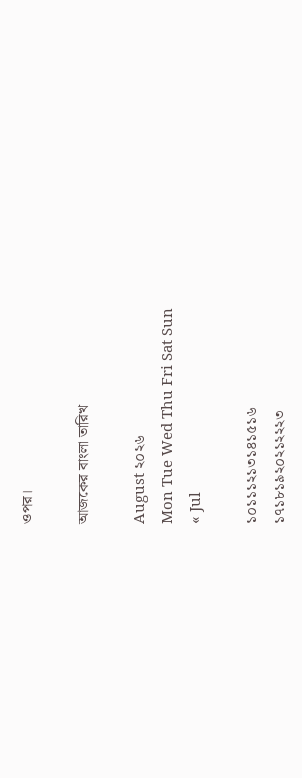ওপর।

আজকের বাংলা তারিখ

August ২০২৬
Mon Tue Wed Thu Fri Sat Sun
« Jul

১০১১১২১৩১৪১৫১৬
১৭১৮১৯২০২১২২২৩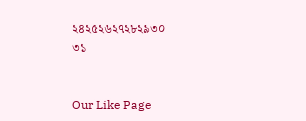২৪২৫২৬২৭২৮২৯৩০
৩১


Our Like Page